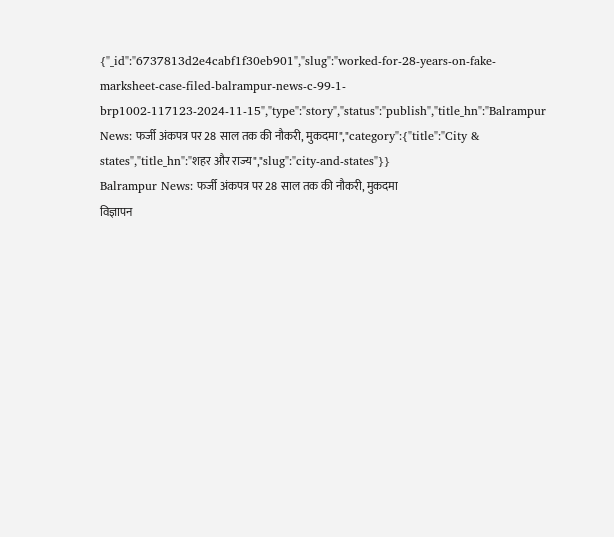{"_id":"6737813d2e4cabf1f30eb901","slug":"worked-for-28-years-on-fake-marksheet-case-filed-balrampur-news-c-99-1-brp1002-117123-2024-11-15","type":"story","status":"publish","title_hn":"Balrampur News: फर्जी अंकपत्र पर 28 साल तक की नौकरी, मुकदमा","category":{"title":"City & states","title_hn":"शहर और राज्य","slug":"city-and-states"}}
Balrampur News: फर्जी अंकपत्र पर 28 साल तक की नौकरी, मुकदमा
विज्ञापन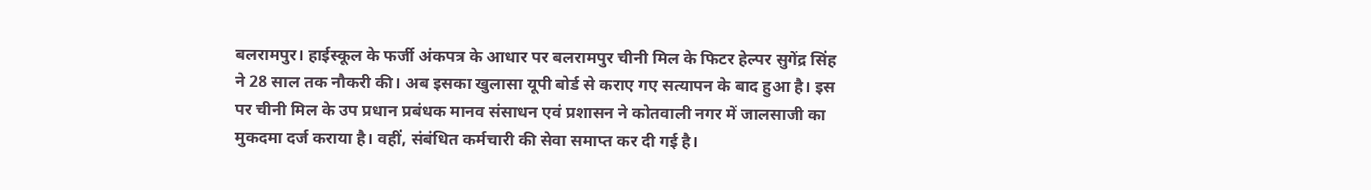बलरामपुर। हाईस्कूल के फर्जी अंकपत्र के आधार पर बलरामपुर चीनी मिल के फिटर हेल्पर सुगेंद्र सिंह ने 28 साल तक नौकरी की। अब इसका खुलासा यूपी बोर्ड से कराए गए सत्यापन के बाद हुआ है। इस पर चीनी मिल के उप प्रधान प्रबंधक मानव संसाधन एवं प्रशासन ने कोतवाली नगर में जालसाजी का मुकदमा दर्ज कराया है। वहीं, संबंधित कर्मचारी की सेवा समाप्त कर दी गई है।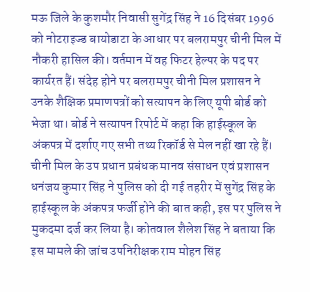मऊ जिले के कुशमौर निवासी सुगेंद्र सिंह ने 16 दिसंबर 1996 को नोटराइज्ड बायोडाटा के आधार पर बलरामपुर चीनी मिल में नौकरी हासिल की। वर्तमान में वह फिटर हेल्पर के पद पर कार्यरत हैं। संदेह होने पर बलरामपुर चीनी मिल प्रशासन ने उनके शैक्षिक प्रमाणपत्रों को सत्यापन के लिए यूपी बोर्ड को भेजा था। बोर्ड ने सत्यापन रिपोर्ट में कहा कि हाईस्कूल के अंकपत्र में दर्शाए गए सभी तथ्य रिकॉर्ड से मेल नहीं खा रहे हैं।
चीनी मिल के उप प्रधान प्रबंधक मानव संसाधन एवं प्रशासन धनंजय कुमार सिंह ने पुलिस को दी गई तहरीर में सुगेंद्र सिंह के हाईस्कूल के अंकपत्र फर्जी होने की बात कही, इस पर पुलिस ने मुकदमा दर्ज कर लिया है। कोतवाल शैलेश सिंह ने बताया कि इस मामले की जांच उपनिरीक्षक राम मोहन सिंह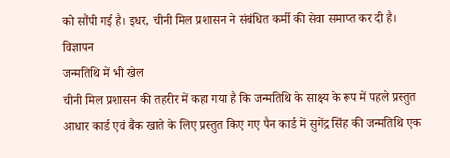को सौंपी गई है। इधर, चीनी मिल प्रशासन ने संबंधित कर्मी की सेवा समाप्त कर दी है।
विज्ञापन
जन्मतिथि में भी खेल
चीनी मिल प्रशासन की तहरीर में कहा गया है कि जन्मतिथि के साक्ष्य के रूप में पहले प्रस्तुत आधार कार्ड एवं बैंक खाते के लिए प्रस्तुत किए गए पैन कार्ड में सुगेंद्र सिंह की जन्मतिथि एक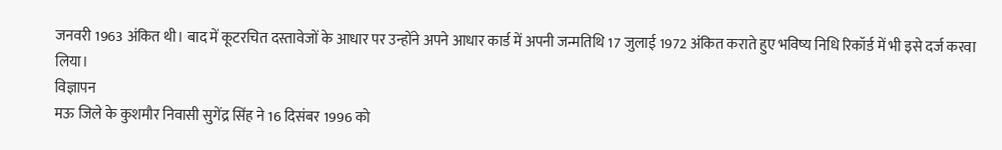जनवरी 1963 अंकित थी। बाद में कूटरचित दस्तावेजों के आधार पर उन्होंने अपने आधार कार्ड में अपनी जन्मतिथि 17 जुलाई 1972 अंकित कराते हुए भविष्य निधि रिकॉर्ड में भी इसे दर्ज करवा लिया।
विज्ञापन
मऊ जिले के कुशमौर निवासी सुगेंद्र सिंह ने 16 दिसंबर 1996 को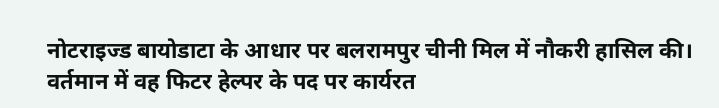नोटराइज्ड बायोडाटा के आधार पर बलरामपुर चीनी मिल में नौकरी हासिल की। वर्तमान में वह फिटर हेल्पर के पद पर कार्यरत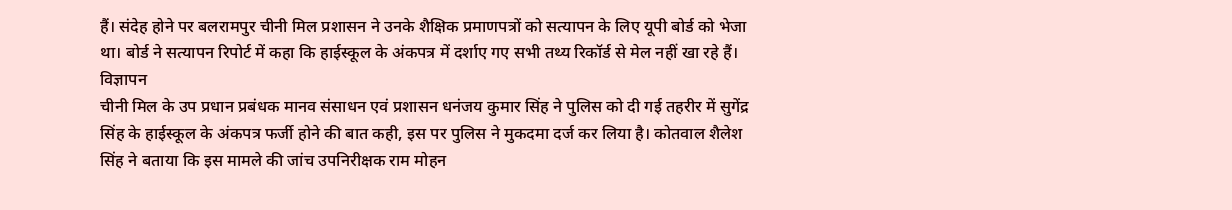हैं। संदेह होने पर बलरामपुर चीनी मिल प्रशासन ने उनके शैक्षिक प्रमाणपत्रों को सत्यापन के लिए यूपी बोर्ड को भेजा था। बोर्ड ने सत्यापन रिपोर्ट में कहा कि हाईस्कूल के अंकपत्र में दर्शाए गए सभी तथ्य रिकॉर्ड से मेल नहीं खा रहे हैं।
विज्ञापन
चीनी मिल के उप प्रधान प्रबंधक मानव संसाधन एवं प्रशासन धनंजय कुमार सिंह ने पुलिस को दी गई तहरीर में सुगेंद्र सिंह के हाईस्कूल के अंकपत्र फर्जी होने की बात कही, इस पर पुलिस ने मुकदमा दर्ज कर लिया है। कोतवाल शैलेश सिंह ने बताया कि इस मामले की जांच उपनिरीक्षक राम मोहन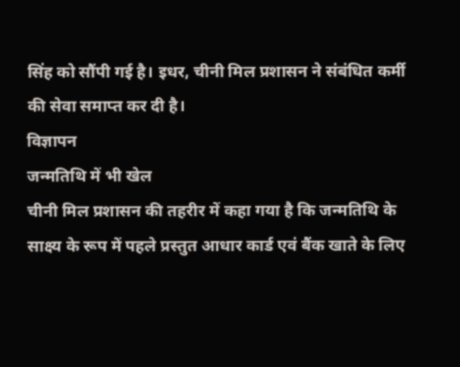सिंह को सौंपी गई है। इधर, चीनी मिल प्रशासन ने संबंधित कर्मी की सेवा समाप्त कर दी है।
विज्ञापन
जन्मतिथि में भी खेल
चीनी मिल प्रशासन की तहरीर में कहा गया है कि जन्मतिथि के साक्ष्य के रूप में पहले प्रस्तुत आधार कार्ड एवं बैंक खाते के लिए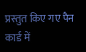प्रस्तुत किए गए पैन कार्ड में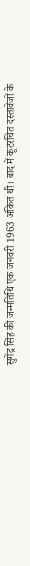सुगेंद्र सिंह की जन्मतिथि एक जनवरी 1963 अंकित थी। बाद में कूटरचित दस्तावेजों के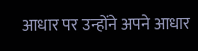आधार पर उन्होंने अपने आधार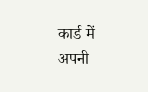कार्ड में अपनी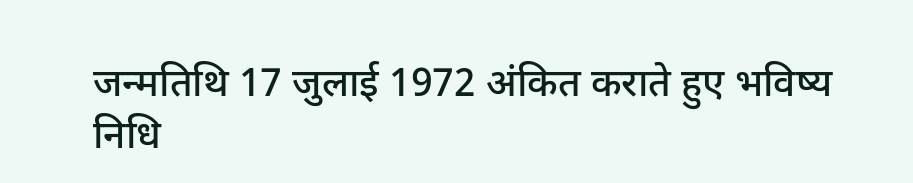जन्मतिथि 17 जुलाई 1972 अंकित कराते हुए भविष्य निधि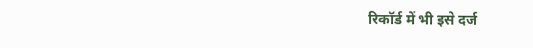रिकॉर्ड में भी इसे दर्ज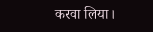करवा लिया।